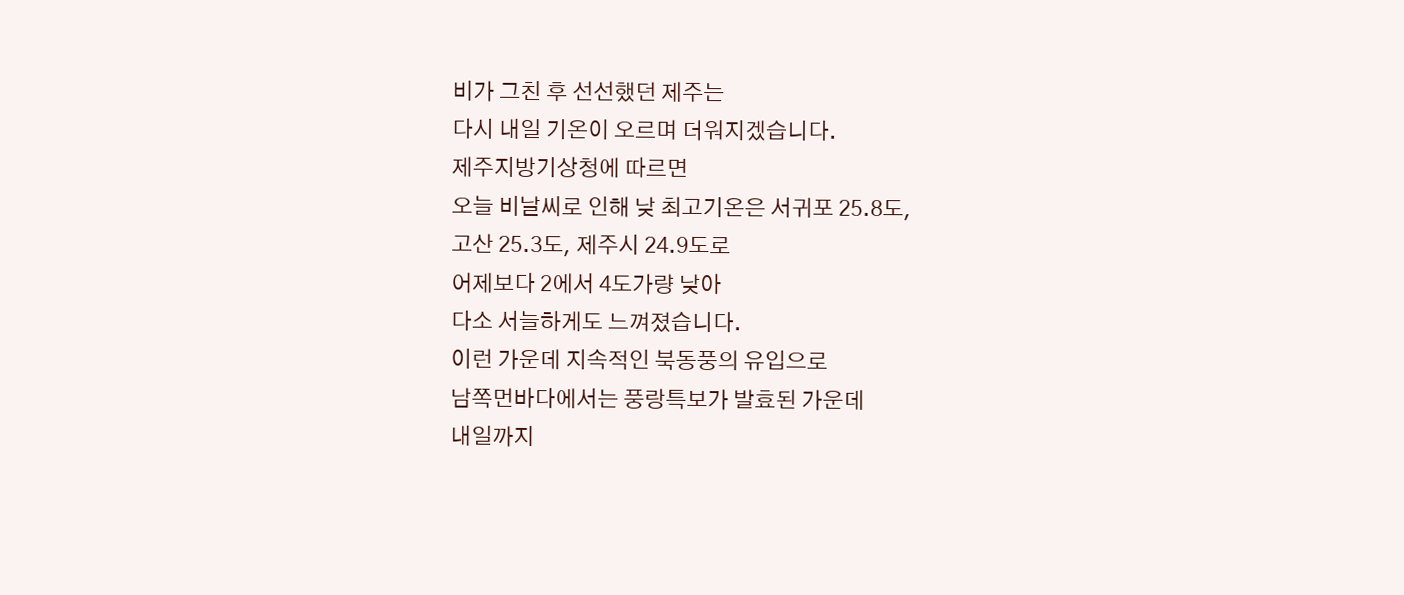비가 그친 후 선선했던 제주는
다시 내일 기온이 오르며 더워지겠습니다.
제주지방기상청에 따르면
오늘 비날씨로 인해 낮 최고기온은 서귀포 25.8도,
고산 25.3도, 제주시 24.9도로
어제보다 2에서 4도가량 낮아
다소 서늘하게도 느껴졌습니다.
이런 가운데 지속적인 북동풍의 유입으로
남쪽먼바다에서는 풍랑특보가 발효된 가운데
내일까지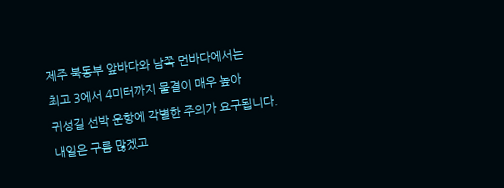제주 북동부 앞바다와 남쪽 먼바다에서는
최고 3에서 4미터까지 물결이 매우 높아
귀성길 선박 운항에 각별한 주의가 요구됩니다.
내일은 구름 많겠고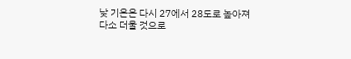낮 기온은 다시 27에서 28도로 높아져
다소 더울 것으로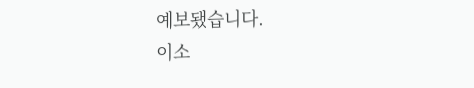예보됐습니다.
이소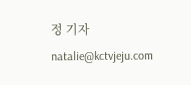정 기자
natalie@kctvjeju.com